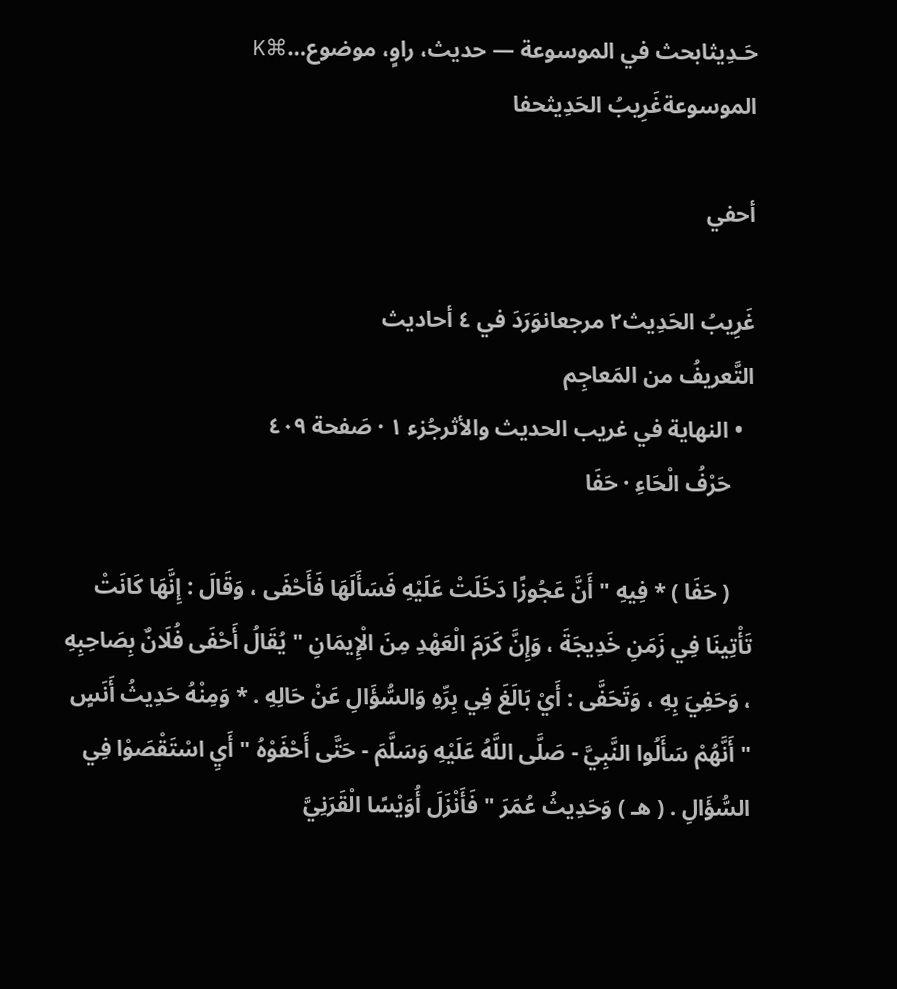حَـدِيثابحث في الموسوعة — حديث، راوٍ، موضوع…⌘K
الموسوعةغَرِيبُ الحَدِيثحفا

أحفي

غَرِيبُ الحَدِيث٢ مرجعانوَرَدَ في ٤ أحاديث
التَّعريفُ من المَعاجِم
  • النهاية في غريب الحديث والأثرجُزء ١ · صَفحة ٤٠٩
    حَرْفُ الْحَاءِ · حَفَا

    ( حَفَا ) * فِيهِ " أَنَّ عَجُوزًا دَخَلَتْ عَلَيْهِ فَسَأَلَهَا فَأَحْفَى ، وَقَالَ : إِنَّهَا كَانَتْ تَأْتِينَا فِي زَمَنِ خَدِيجَةَ ، وَإِنَّ كَرَمَ الْعَهْدِ مِنَ الْإِيمَانِ " يُقَالُ أَحْفَى فُلَانٌ بِصَاحِبِهِ ، وَحَفِيَ بِهِ ، وَتَحَفَّى : أَيْ بَالَغَ فِي بِرِّهِ وَالسُّؤَالِ عَنْ حَالِهِ . * وَمِنْهُ حَدِيثُ أَنَسٍ " أَنَّهُمْ سَأَلُوا النَّبِيَّ - صَلَّى اللَّهُ عَلَيْهِ وَسَلَّمَ - حَتَّى أَحْفَوْهُ " أَيِ اسْتَقْصَوْا فِي السُّؤَالِ . ( هـ ) وَحَدِيثُ عُمَرَ " فَأَنْزَلَ أُوَيْسًا الْقَرَنِيَّ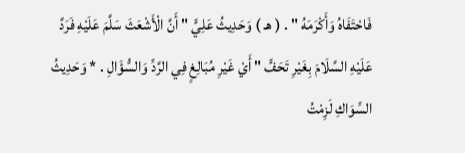فَاحْتَفَاهُ وَأَكْرَمَهُ " . ( هـ ) وَحَدِيثُ عَلِيٍّ " أَنَّ الْأَشْعَثَ سَلَّمَ عَلَيْهِ فَرَدَّ عَلَيْهِ السَّلَامَ بِغَيْرِ تَحَفٍّ " أَيْ غَيْرِ مُبَالِغٍ فِي الرَّدِّ وَالسُّؤَالِ . * وَحَدِيثُ السِّوَاكِ لَزِمْتُ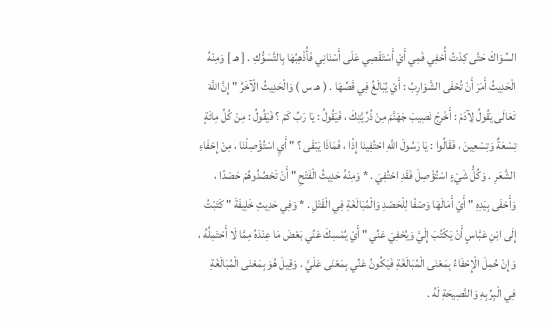السِّوَاكَ حَتَّى كِدْتُ أُحْفِي فَمِي أَيْ أَسْتَقْصِي عَلَى أَسْنَانِي فَأُذْهِبُهَا بِالتَّسَوُّكِ . [ هـ ] وَمِنْهُ الْحَدِيثُ أَمَرَ أَنْ تُحْفَى الشَّوَارِبُ : أَيْ يُبَالَغُ فِي قَصِّهَا . ( هـ س ) وَالْحَدِيثُ الْآخَرُ " إِنَّ اللَّهَ تَعَالَى يَقُولُ لِآدَمَ : أَخْرِجْ نَصِيبَ جَهَنَّمَ مِنْ ذُرِّيَّتِكَ ، فَيَقُولُ : يَا رَبِّ كَمْ ؟ فَيَقُولُ : مِنْ كُلِّ مِائَةٍ تِسْعَةٌ وَتِسْعِينَ ، فَقَالُوا : يَا رَسُولَ اللَّهِ احْتُفِينَا إِذًا ، فَمَاذَا يَبْقَى ؟ " أَيِ اسْتُؤْصِلْنَا ، مِنْ إِحْفَاءِ الشَّعَرِ . وَكُلُّ شَيْءٍ اسْتُؤْصِلَ فَقَدِ احْتُفِيَ . * وَمِنْهُ حَدِيثُ الْفَتْحِ " أَنْ تَحْصُدُوهُمْ حَصْدًا ، وَأَحْفَى بِيَدِهِ " أَيْ أَمَالَهَا وَصْفًا لِلْحَصْدِ وَالْمُبَالَغَةِ فِي الْقَتْلِ . * وَفِي حَدِيثِ خَلِيفَةَ " كَتَبْتُ إِلَى ابْنِ عَبَّاسٍ أَنْ يَكْتُبَ إِلَيَّ وَيُحْفِيَ عَنِّي " أَيْ يُمْسِكَ عَنِّي بَعْضَ مَا عِنْدَهُ مِمَّا لَا أَحْتَمِلُهُ ، وَإِنْ حُمِلَ الْإِحْفَاءُ بِمَعْنَى الْمُبَالَغَةِ فَيَكُونُ عَنِّي بِمَعْنَى عَلَيَّ . وَقِيلَ هُوَ بِمَعْنَى الْمُبَالَغَةِ فِي الْبِرِّ بِهِ وَالنَّصِيحَةِ لَهُ .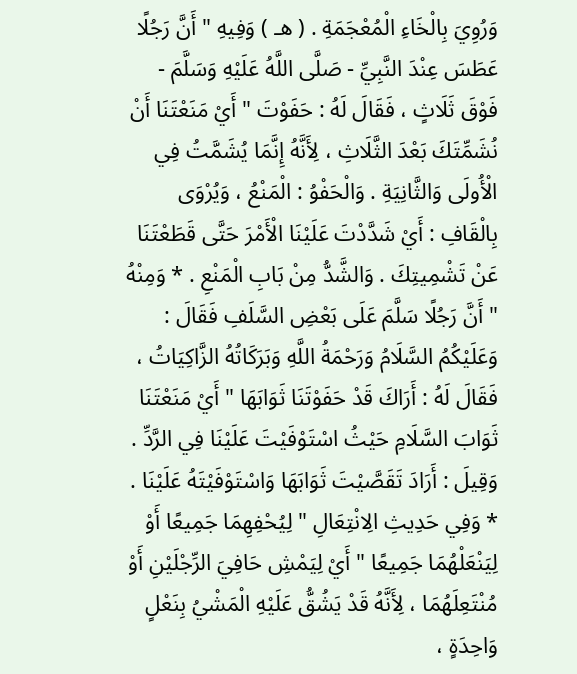وَرُوِيَ بِالْخَاءِ الْمُعْجَمَةِ . ( هـ ) وَفِيهِ " أَنَّ رَجُلًا عَطَسَ عِنْدَ النَّبِيِّ - صَلَّى اللَّهُ عَلَيْهِ وَسَلَّمَ - فَوْقَ ثَلَاثٍ ، فَقَالَ لَهُ : حَفَوْتَ " أَيْ مَنَعْتَنَا أَنْ نُشَمِّتَكَ بَعْدَ الثَّلَاثِ ، لِأَنَّهُ إِنَّمَا يُشَمَّتُ فِي الْأُولَى وَالثَّانِيَةِ . وَالْحَفْوُ : الْمَنْعُ ، وَيُرْوَى بِالْقَافِ : أَيْ شَدَّدْتَ عَلَيْنَا الْأَمْرَ حَتَّى قَطَعْتَنَا عَنْ تَشْمِيتِكَ . وَالشَّدُّ مِنْ بَابِ الْمَنْعِ . * وَمِنْهُ " أَنَّ رَجُلًا سَلَّمَ عَلَى بَعْضِ السَّلَفِ فَقَالَ : وَعَلَيْكُمُ السَّلَامُ وَرَحْمَةُ اللَّهِ وَبَرَكَاتُهُ الزَّاكِيَاتُ ، فَقَالَ لَهُ : أَرَاكَ قَدْ حَفَوْتَنَا ثَوَابَهَا " أَيْ مَنَعْتَنَا ثَوَابَ السَّلَامِ حَيْثُ اسْتَوْفَيْتَ عَلَيْنَا فِي الرَّدِّ . وَقِيلَ : أَرَادَ تَقَصَّيْتَ ثَوَابَهَا وَاسْتَوْفَيْتَهُ عَلَيْنَا . * وَفِي حَدِيثِ الِانْتِعَالِ " لِيُحْفِهِمَا جَمِيعًا أَوْ لِيَنْعَلْهُمَا جَمِيعًا " أَيْ لِيَمْشِ حَافِيَ الرِّجْلَيْنِ أَوْ مُنْتَعِلَهُمَا ، لِأَنَّهُ قَدْ يَشُقُّ عَلَيْهِ الْمَشْيُ بِنَعْلٍ وَاحِدَةٍ ،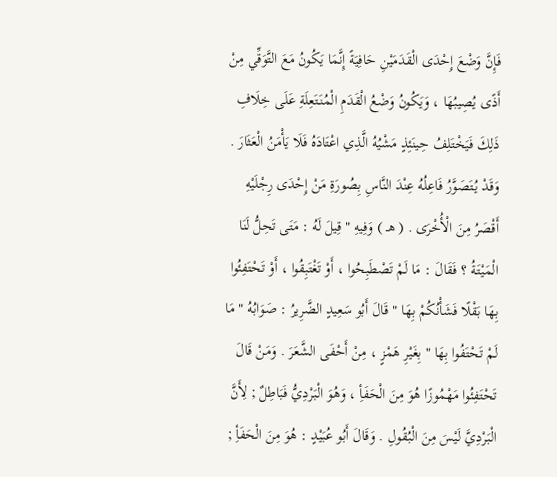فَإِنَّ وَضْعَ إِحْدَى الْقَدَمَيْنِ حَافِيَةً إِنَّمَا يَكُونُ مَعَ التَّوَقِّي مِنْ أَذًى يُصِيبُهَا ، وَيَكُونُ وَضْعُ الْقَدَمِ الْمُنَتَعِلَةِ عَلَى خِلَافِ ذَلِكَ فَيَخْتَلِفُ حِينَئِذٍ مَشْيُهُ الَّذِي اعْتَادَهُ فَلَا يَأْمَنُ الْعَثَارَ . وَقَدْ يُتَصَوَّرُ فَاعِلُهُ عِنْدَ النَّاسِ بِصُورَةِ مَنْ إِحْدَى رِجْلَيْهِ أَقْصَرُ مِنَ الْأُخْرَى . ( هـ ) وَفِيهِ " قِيلَ لَهُ : مَتَى تَحِلُّ لَنَا الْمَيْتَةُ ؟ فَقَالَ : مَا لَمْ تَصْطَبِحُوا ، أَوْ تَغْتَبِقُوا ، أَوْ تَحْتَفِئُوا بِهَا بَقْلًا فَشَأْنُكُمْ بِهَا " قَالَ أَبُو سَعِيدٍ الضَّرِيرُ : صَوَابُهُ " مَا لَمْ تَحْتَفُوا بِهَا " بِغَيْرِ هَمْزٍ ، مِنْ أَحْفَى الشَّعَرَ . وَمَنْ قَالَ تَحْتَفِئُوا مَهْمُوزًا هُوَ مِنَ الْحَفَأِ ، وَهُوَ الْبَرْدِيُّ فَبَاطِلٌ ; لِأَنَّ الْبَرْدِيَّ لَيْسَ مِنَ الْبُقُولِ . وَقَالَ أَبُو عُبَيْدٍ : هُوَ مِنَ الْحَفَأِ ;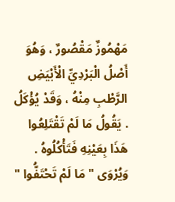مَهْمُوزٌ مَقْصُورٌ ، وَهُوَ أَصْلُ الْبَرْدِيِّ الْأَبْيَضِ الرَّطْبِ مِنْهُ ، وَقَدْ يُؤْكَلُ . يَقُولُ مَا لَمْ تَقْتَلِعُوا هَذَا بِعَيْنِهِ فَتَأْكُلُوهُ . وَيُرْوَى " مَا لَمْ تَحْتَفُّوا "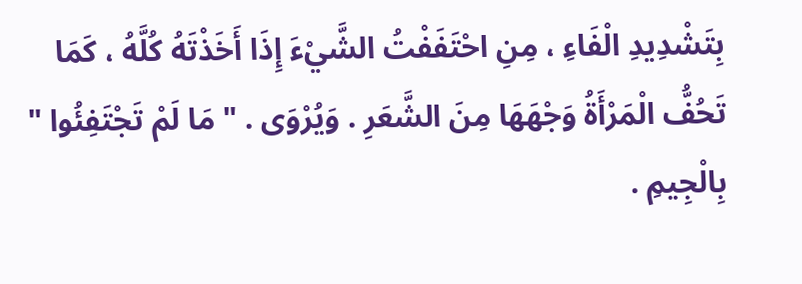بِتَشْدِيدِ الْفَاءِ ، مِنِ احْتَفَفْتُ الشَّيْءَ إِذَا أَخَذْتَهُ كُلَّهُ ، كَمَا تَحُفُّ الْمَرْأَةُ وَجْهَهَا مِنَ الشَّعَرِ . وَيُرْوَى . " مَا لَمْ تَجْتَفِئُوا " بِالْجِيمِ .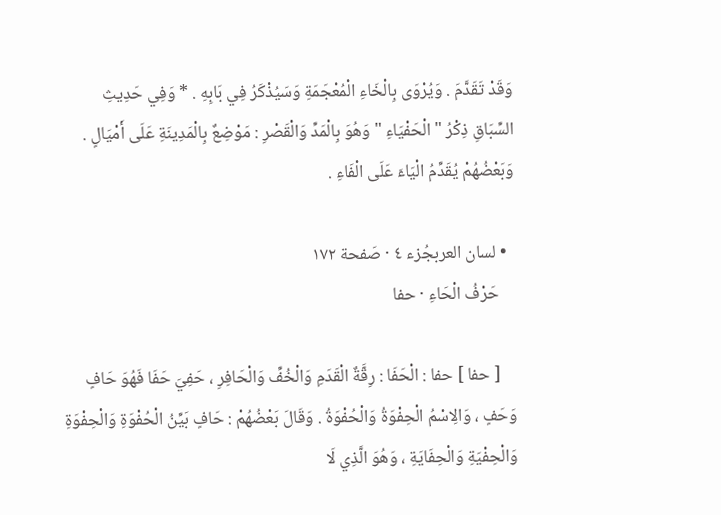وَقَدْ تَقَدَّمَ . وَيُرْوَى بِالْخَاءِ الْمُعْجَمَةِ وَسَيُذْكَرُ فِي بَابِهِ . * وَفِي حَدِيثِ السِّبَاقِ ذِكْرُ " الْحَفْيَاءِ " وَهُوَ بِالْمَدِّ وَالْقَصْرِ : مَوْضِعٌ بِالْمَدِينَةِ عَلَى أَمْيَالٍ . وَبَعْضُهُمْ يُقَدِّمُ الْيَاءَ عَلَى الْفَاءِ .

  • لسان العربجُزء ٤ · صَفحة ١٧٢
    حَرْفُ الْحَاءِ · حفا

    [ حفا ] حفا : الْحَفَا : رِقَّةٌ الْقَدَمِ وَالْخُفِّ وَالْحَافِرِ ، حَفِيَ حَفَا فَهُوَ حَافٍ وَحَفٍ ، وَالِاسْمُ الْحِفْوَةُ وَالْحُفْوَةُ . وَقَالَ بَعْضُهُمْ : حَافٍ بَيِّنُ الْحُفْوَةِ وَالْحِفْوَةِ وَالْحِفْيَةِ وَالْحِفَايَةِ ، وَهُوَ الَّذِي لَا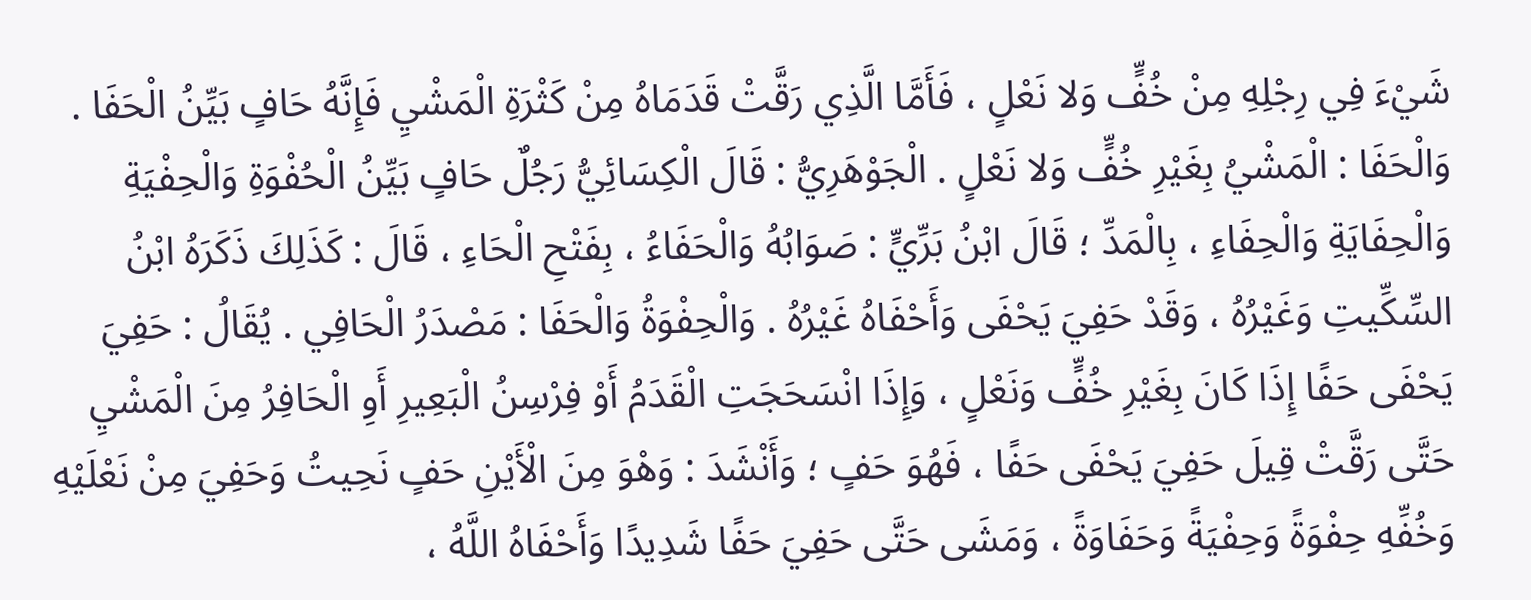شَيْءَ فِي رِجْلِهِ مِنْ خُفٍّ وَلا نَعْلٍ ، فَأَمَّا الَّذِي رَقَّتْ قَدَمَاهُ مِنْ كَثْرَةِ الْمَشْيِ فَإِنَّهُ حَافٍ بَيِّنُ الْحَفَا . وَالْحَفَا : الْمَشْيُ بِغَيْرِ خُفٍّ وَلا نَعْلٍ . الْجَوْهَرِيُّ : قَالَ الْكِسَائِيُّ رَجُلٌ حَافٍ بَيِّنُ الْحُفْوَةِ وَالْحِفْيَةِ وَالْحِفَايَةِ وَالْحِفَاءِ ، بِالْمَدِّ ؛ قَالَ ابْنُ بَرِّيٍّ : صَوَابُهُ وَالْحَفَاءُ ، بِفَتْحِ الْحَاءِ ، قَالَ : كَذَلِكَ ذَكَرَهُ ابْنُ السِّكِّيتِ وَغَيْرُهُ ، وَقَدْ حَفِيَ يَحْفَى وَأَحْفَاهُ غَيْرُهُ . وَالْحِفْوَةُ وَالْحَفَا : مَصْدَرُ الْحَافِي . يُقَالُ : حَفِيَ يَحْفَى حَفًا إِذَا كَانَ بِغَيْرِ خُفٍّ وَنَعْلٍ ، وَإِذَا انْسَحَجَتِ الْقَدَمُ أَوْ فِرْسِنُ الْبَعِيرِ أَوِ الْحَافِرُ مِنَ الْمَشْيِ حَتَّى رَقَّتْ قِيلَ حَفِيَ يَحْفَى حَفًا ، فَهُوَ حَفٍ ؛ وَأَنْشَدَ : وَهْوَ مِنَ الْأَيْنِ حَفٍ نَحِيتُ وَحَفِيَ مِنْ نَعْلَيْهِ وَخُفِّهِ حِفْوَةً وَحِفْيَةً وَحَفَاوَةً ، وَمَشَى حَتَّى حَفِيَ حَفًا شَدِيدًا وَأَحْفَاهُ اللَّهُ ،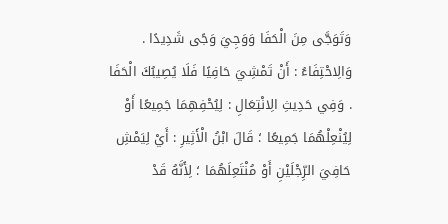وَتَوَجَّى مِنَ الْحَفَا وَوَجِيَ وَجًى شَدِيدًا . وَالِاحْتِفَاءُ : أَنْ تَمْشِيَ حَافِيًا فَلَا يُصِيبُكَ الْحَفَا . وَفِي حَدِيثِ الِانْتِعَالِ : لِيُحْفِهِمَا جَمِيعًا أَوْ لِيُنْعِلْهُمَا جَمِيعًا ؛ قَالَ ابْنُ الْأَثِيرِ : أَيْ لِيَمْشِ حَافِيَ الرِّجْلَيْنِ أَوْ مُنْتَعِلَهُمَا ؛ لِأَنَّهُ قَدْ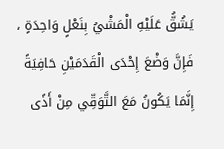يَشُقُّ عَلَيْهِ الْمَشْيُ بِنَعْلٍ وَاحِدَةٍ ، فَإِنَّ وَضْعَ إِحْدَى الْقَدَمَيْنِ حَافِيَةً إِنَّمَا يَكُونُ مَعَ التَّوَقِّي مِنْ أَذًى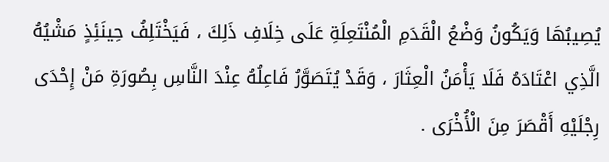يُصِيبُهَا وَيَكُونُ وَضْعُ الْقَدَمِ الْمُنْتَعِلَةِ عَلَى خِلَافِ ذَلِكَ ، فَيَخْتَلِفُ حِينَئِذٍ مَشْيُهُ الَّذِي اعْتَادَهُ فَلَا يَأْمَنُ الْعِثَارَ ، وَقَدْ يُتَصَوَّرُ فَاعِلُهُ عِنْدَ النَّاسِ بِصُورَةِ مَنْ إِحْدَى رِجْلَيْهِ أَقْصَرَ مِنَ الْأُخْرَى .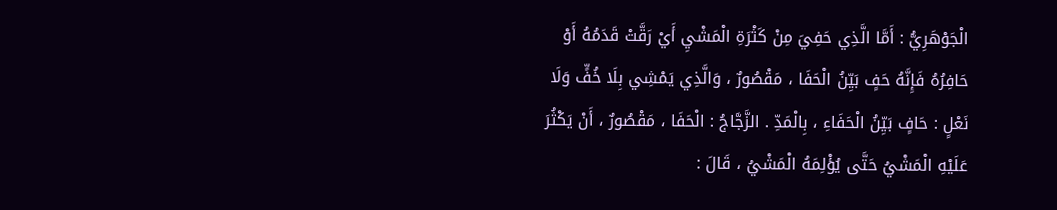الْجَوْهَرِيُّ : أَمَّا الَّذِي حَفِيَ مِنْ كَثْرَةِ الْمَشْيِ أَيْ رَقَّتْ قَدَمُهُ أَوْ حَافِرُهُ فَإِنَّهُ حَفٍ بَيِّنُ الْحَفَا ، مَقْصُورٌ ، وَالَّذِي يَمْشِي بِلَا خُفٍّ وَلَا نَعْلٍ : حَافٍ بَيِّنُ الْحَفَاءِ ، بِالْمَدِّ . الزَّجَّاجُ : الْحَفَا ، مَقْصُورٌ ، أَنْ يَكْثُرَ عَلَيْهِ الْمَشْيُ حَتَّى يُؤْلِمَهُ الْمَشْيُ ، قَالَ :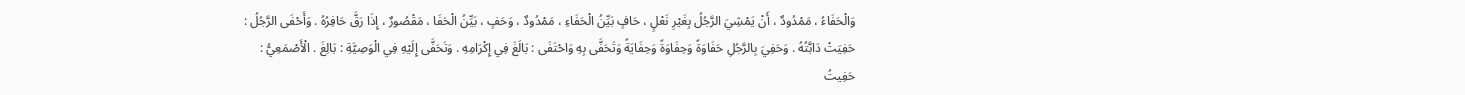وَالْحَفَاءُ ، مَمْدُودٌ ، أَنْ يَمْشِيَ الرَّجُلُ بِغَيْرِ نَعْلٍ ، حَافٍ بَيِّنُ الْحَفَاءِ ، مَمْدُودٌ ، وَحَفٍ ، بَيِّنُ الْحَفَا ، مَقْصُورٌ ، إِذَا رَقَّ حَافِرُهُ . وَأَحْفَى الرَّجُلُ : حَفِيَتْ دَابَّتُهُ . وَحَفِيَ بِالرَّجُلِ حَفَاوَةً وَحِفَاوَةً وَحِفَايَةً وَتَحَفَّى بِهِ وَاحْتَفَى : بَالَغَ فِي إِكْرَامِهِ . وَتَحَفَّى إِلَيْهِ فِي الْوَصِيَّةِ : بَالِغَ . الْأَصْمَعِيُّ : حَفِيتُ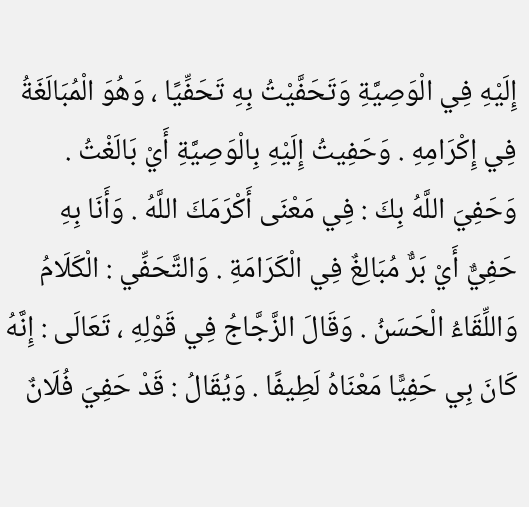إِلَيْهِ فِي الْوَصِيَّةِ وَتَحَفَّيْتُ بِهِ تَحَفِّيًا ، وَهُوَ الْمُبَالَغَةُ فِي إِكْرَامِهِ . وَحَفِيتُ إِلَيْهِ بِالْوَصِيَّةِ أَيْ بَالَغْتُ . وَحَفِيَ اللَّهُ بِكَ : فِي مَعْنَى أَكْرَمَكَ اللَّهُ . وَأَنَا بِهِ حَفِيٌّ أَيْ بَرٌّ مُبَالِغٌ فِي الْكَرَامَةِ . وَالتَّحَفِّي : الْكَلَامُ وَاللِّقَاءُ الْحَسَنُ . وَقَالَ الزَّجَّاجُ فِي قَوْلِهِ ، تَعَالَى : إِنَّهُ كَانَ بِي حَفِيًّا مَعْنَاهُ لَطِيفًا . وَيُقَالُ : قَدْ حَفِيَ فُلَانٌ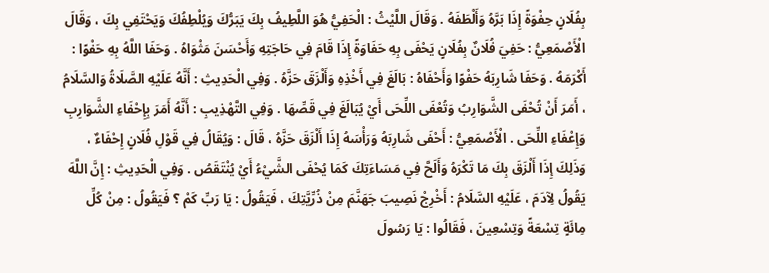بِفُلَانٍ حِفْوَةً إِذَا بَرَّهُ وَأَلْطَفَهُ . وَقَالَ اللَّيْثُ : الْحَفِيُّ هُوَ اللَّطِيفُ بِكَ يَبَرُّكَ وَيُلْطِفُكَ وَيَحْتَفِي بِكَ ، وَقَالَ الْأَصْمَعِيُّ : حَفِيَ فُلَانٌ بِفُلَانٍ يَحْفَى بِهِ حَفَاوَةً إِذَا قَامَ فِي حَاجَتِهِ وَأَحْسَنَ مَثْوَاهُ . وَحَفَا اللَّهُ بِهِ حَفْوًا : أَكْرَمَهُ . وَحَفَا شَارِبَهُ حَفْوًا وَأَحْفَاهُ : بَالَغَ فِي أَخْذِهِ وَأَلْزَقَ حَزَّهُ . وَفِي الْحَدِيثِ : أَنَّهُ عَلَيْهِ الصَّلَاةُ وَالسَّلَامُ ، أَمَرَ أَنْ تُحْفَى الشَّوَارِبُ وَتُعْفَى اللِّحَى أَيْ يُبَالَغَ فِي قَصِّهَا . وَفِي التَّهْذِيبِ : أَنَّهُ أَمَرَ بِإِحْفَاءِ الشَّوَارِبِ وَإِعْفَاءِ اللِّحَى . الْأَصْمَعِيُّ : أَحْفَى شَارِبَهُ وَرَأْسَهُ إِذَا أَلْزَقَ حَزَّهُ ، قَالَ : وَيُقَالُ فِي قَوْلِ فُلَانٍ إِحْفَاءٌ ، وَذَلِكَ إِذَا أَلْزَقَ بِكَ مَا تَكْرَهُ وَأَلَحَّ فِي مَسَاءَتِكَ كَمَا يُحْفَى الشَّيْءُ أَيْ يُنْتَقَصُ . وَفِي الْحَدِيثِ : إِنَّ اللَّهَ يَقُولُ لِآدَمَ ، عَلَيْهِ السَّلَامُ : أَخْرِجْ نَصِيبَ جَهَنَّمَ مِنْ ذُرِّيَّتِكَ ، فَيَقُولُ : يَا رَبِّ كَمْ ؟ فَيَقُولُ : مِنْ كُلِّ مِائَةٍ تِسْعَةً وَتِسْعِينَ ، فَقَالُوا : يَا رَسُولَ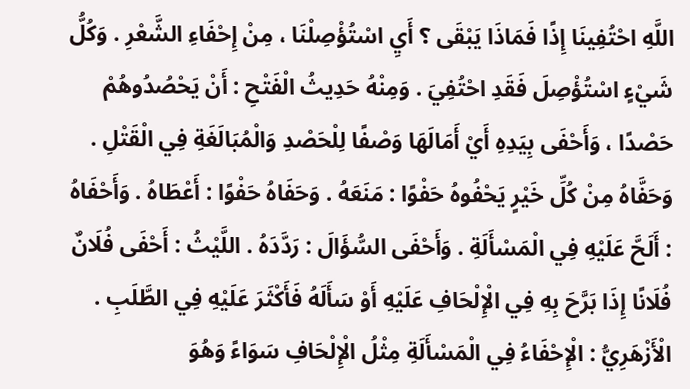اللَّهِ احْتُفِينَا إِذًا فَمَاذَا يَبْقَى ؟ أَيِ اسْتُؤْصِلْنَا ، مِنْ إِحْفَاءِ الشَّعْرِ . وَكُلُّ شَيْءٍ اسْتُؤْصِلَ فَقَدِ احْتُفِيَ . وَمِنْهُ حَدِيثُ الْفَتْحِ : أَنْ يَحْصُدُوهُمْ حَصْدًا ، وَأَحْفَى بِيَدِهِ أَيْ أَمَالَهَا وَصْفًا لِلْحَصْدِ وَالْمُبَالَغَةِ فِي الْقَتْلِ . وَحَفَّاهُ مِنْ كُلِّ خَيْرٍ يَحْفُوهُ حَفْوًا : مَنَعَهُ . وَحَفَاهُ حَفْوًا : أَعْطَاهُ . وَأَحْفَاهُ : أَلَحَّ عَلَيْهِ فِي الْمَسْأَلَةِ . وَأَحْفَى السُّؤَالَ : رَدَّدَهُ . اللَّيْثُ : أَحْفَى فُلَانٌ فُلَانًا إِذَا بَرَّحَ بِهِ فِي الْإِلْحَافِ عَلَيْهِ أَوْ سَأَلَهُ فَأَكْثَرَ عَلَيْهِ فِي الطَّلَبِ . الْأَزْهَرِيُّ : الْإِحْفَاءُ فِي الْمَسْأَلَةِ مِثْلُ الْإِلْحَافِ سَوَاءً وَهُوَ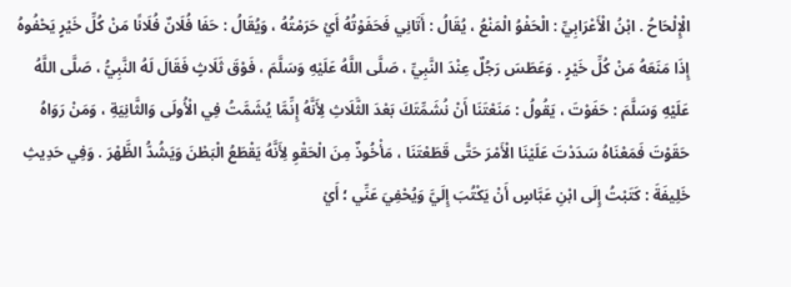الْإِلْحَاحُ . ابْنُ الْأَعْرَابِيِّ : الْحَفْوُ الْمَنْعُ ، يُقَالُ : أَتَانِي فَحَفَوْتُهُ أَيْ حَرَمْتُهُ ، وَيُقَالُ : حَفَا فُلَانٌ فُلَانًا مَنْ كُلِّ خَيْرٍ يَحْفُوهُ إِذَا مَنَعَهُ مَنْ كُلِّ خَيْرٍ . وَعَطَسَ رَجُلٌ عِنْدَ النَّبِيِّ ، صَلَّى اللَّهُ عَلَيْهِ وَسَلَّمَ ، فَوْقَ ثَلَاثٍ فَقَالَ لَهُ النَّبِيُّ ، صَلَّى اللَّهُ عَلَيْهِ وَسَلَّمَ : حَفَوْتَ ، يَقُولُ : مَنَعْتَنَا أَنْ نُشَمِّتَكَ بَعْدَ الثَّلَاثِ لِأَنَّهُ إِنِّمَّا يُشَمَّتُ فِي الْأُولَى وَالثَّانِيَةِ ، وَمَنْ رَوَاهُ حَقَوْتَ فَمَعْنَاهُ سَدَدْتَ عَلَيْنَا الْأَمْرَ حَتَّى قَطَعْتَنَا ، مَأْخُوذٌ مِنَ الْحَقْوِ لِأَنَّهُ يَقْطَعُ الْبَطْنَ وَيَشُدُّ الظَّهْرَ . وَفِي حَدِيثِ خَلِيفَةَ : كَتَبْتُ إِلَى ابْنِ عَبَّاسٍ أَنْ يَكْتُبَ إِلَيَّ وَيُحْفِيَ عَنِّي ؛ أَيْ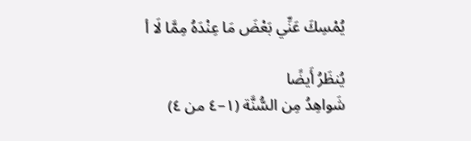يُمْسِكَ عَنِّي بَعْضَ مَا عِنْدَهُ مِمَّا لَا أ

يُنظَرُ أَيضًا
شَواهِدُ مِن السُّنَّة (١–٤ من ٤)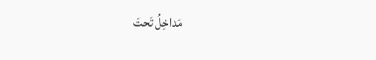مَداخِلُ تَحتَ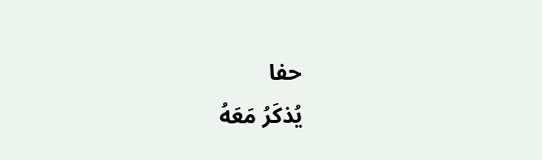حفا
يُذكَرُ مَعَهُ